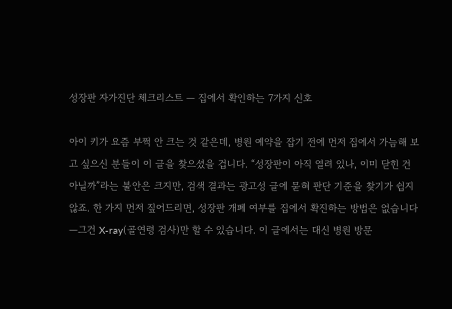성장판 자가진단 체크리스트 — 집에서 확인하는 7가지 신호

아이 키가 요즘 부쩍 안 크는 것 같은데, 병원 예약을 잡기 전에 먼저 집에서 가늠해 보고 싶으신 분들이 이 글을 찾으셨을 겁니다. “성장판이 아직 열려 있나, 이미 닫힌 건 아닐까”라는 불안은 크지만, 검색 결과는 광고성 글에 묻혀 판단 기준을 찾기가 쉽지 않죠. 한 가지 먼저 짚어드리면, 성장판 개폐 여부를 집에서 확진하는 방법은 없습니다—그건 X-ray(골연령 검사)만 할 수 있습니다. 이 글에서는 대신 병원 방문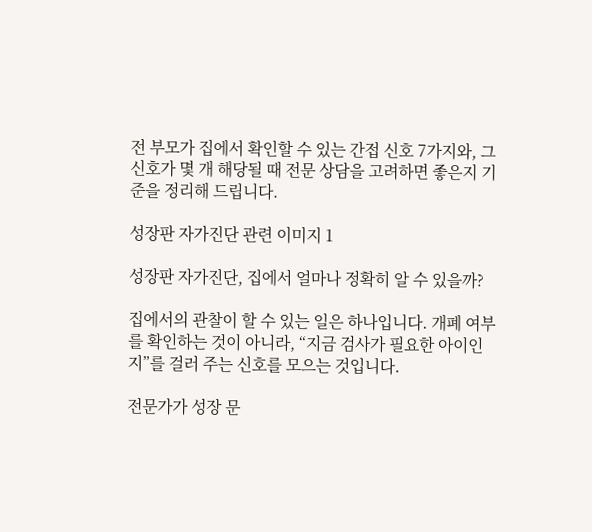전 부모가 집에서 확인할 수 있는 간접 신호 7가지와, 그 신호가 몇 개 해당될 때 전문 상담을 고려하면 좋은지 기준을 정리해 드립니다.

성장판 자가진단 관련 이미지 1

성장판 자가진단, 집에서 얼마나 정확히 알 수 있을까?

집에서의 관찰이 할 수 있는 일은 하나입니다. 개폐 여부를 확인하는 것이 아니라, “지금 검사가 필요한 아이인지”를 걸러 주는 신호를 모으는 것입니다.

전문가가 성장 문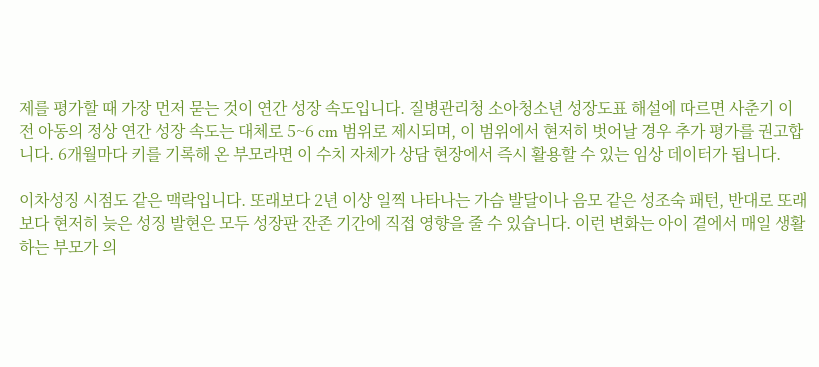제를 평가할 때 가장 먼저 묻는 것이 연간 성장 속도입니다. 질병관리청 소아청소년 성장도표 해설에 따르면 사춘기 이전 아동의 정상 연간 성장 속도는 대체로 5~6 cm 범위로 제시되며, 이 범위에서 현저히 벗어날 경우 추가 평가를 권고합니다. 6개월마다 키를 기록해 온 부모라면 이 수치 자체가 상담 현장에서 즉시 활용할 수 있는 임상 데이터가 됩니다.

이차성징 시점도 같은 맥락입니다. 또래보다 2년 이상 일찍 나타나는 가슴 발달이나 음모 같은 성조숙 패턴, 반대로 또래보다 현저히 늦은 성징 발현은 모두 성장판 잔존 기간에 직접 영향을 줄 수 있습니다. 이런 변화는 아이 곁에서 매일 생활하는 부모가 의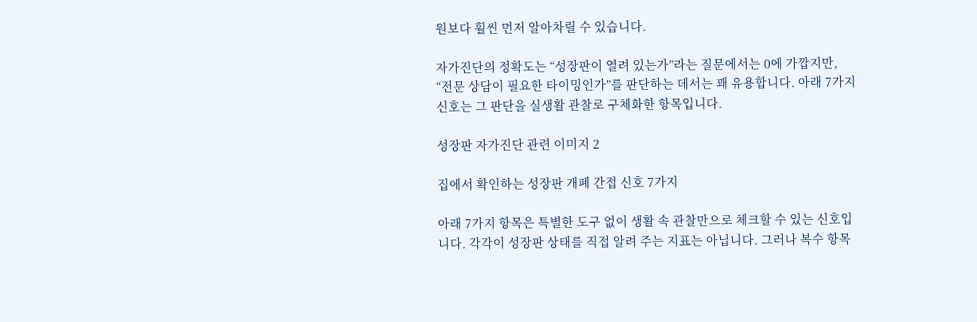원보다 훨씬 먼저 알아차릴 수 있습니다.

자가진단의 정확도는 “성장판이 열려 있는가”라는 질문에서는 0에 가깝지만, “전문 상담이 필요한 타이밍인가”를 판단하는 데서는 꽤 유용합니다. 아래 7가지 신호는 그 판단을 실생활 관찰로 구체화한 항목입니다.

성장판 자가진단 관련 이미지 2

집에서 확인하는 성장판 개폐 간접 신호 7가지

아래 7가지 항목은 특별한 도구 없이 생활 속 관찰만으로 체크할 수 있는 신호입니다. 각각이 성장판 상태를 직접 알려 주는 지표는 아닙니다. 그러나 복수 항목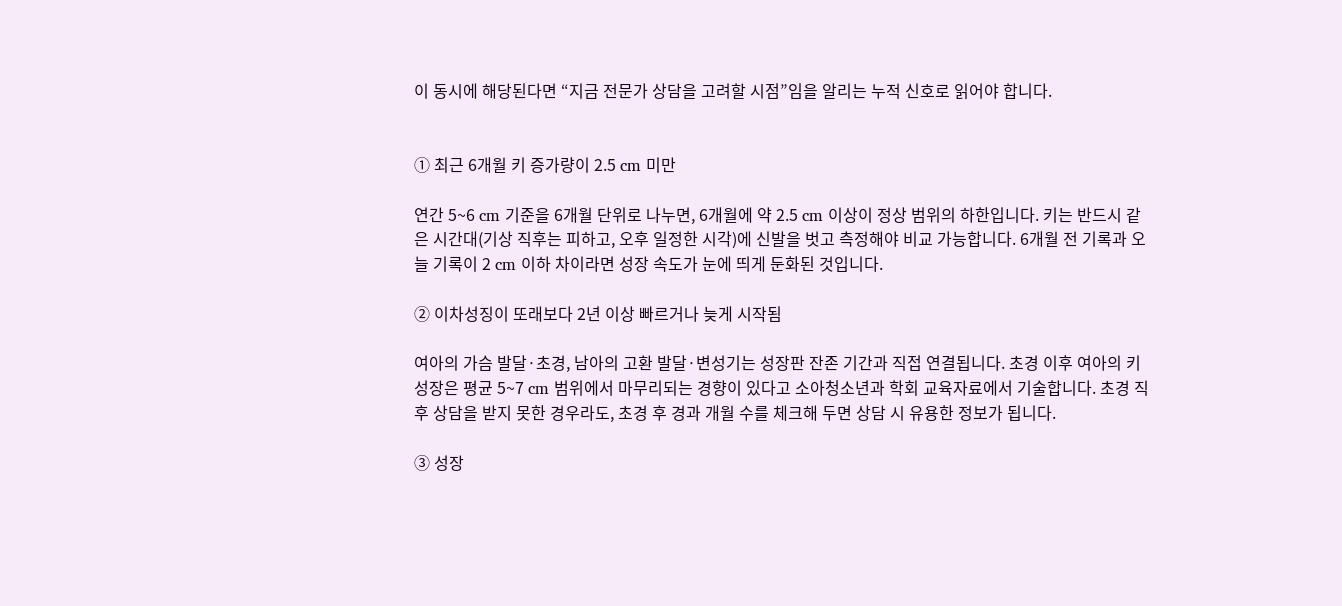이 동시에 해당된다면 “지금 전문가 상담을 고려할 시점”임을 알리는 누적 신호로 읽어야 합니다.


① 최근 6개월 키 증가량이 2.5 cm 미만

연간 5~6 cm 기준을 6개월 단위로 나누면, 6개월에 약 2.5 cm 이상이 정상 범위의 하한입니다. 키는 반드시 같은 시간대(기상 직후는 피하고, 오후 일정한 시각)에 신발을 벗고 측정해야 비교 가능합니다. 6개월 전 기록과 오늘 기록이 2 cm 이하 차이라면 성장 속도가 눈에 띄게 둔화된 것입니다.

② 이차성징이 또래보다 2년 이상 빠르거나 늦게 시작됨

여아의 가슴 발달·초경, 남아의 고환 발달·변성기는 성장판 잔존 기간과 직접 연결됩니다. 초경 이후 여아의 키 성장은 평균 5~7 cm 범위에서 마무리되는 경향이 있다고 소아청소년과 학회 교육자료에서 기술합니다. 초경 직후 상담을 받지 못한 경우라도, 초경 후 경과 개월 수를 체크해 두면 상담 시 유용한 정보가 됩니다.

③ 성장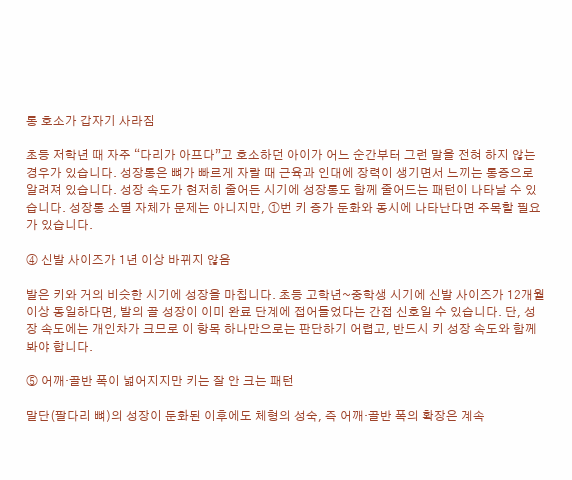통 호소가 갑자기 사라짐

초등 저학년 때 자주 “다리가 아프다”고 호소하던 아이가 어느 순간부터 그런 말을 전혀 하지 않는 경우가 있습니다. 성장통은 뼈가 빠르게 자랄 때 근육과 인대에 장력이 생기면서 느끼는 통증으로 알려져 있습니다. 성장 속도가 현저히 줄어든 시기에 성장통도 함께 줄어드는 패턴이 나타날 수 있습니다. 성장통 소멸 자체가 문제는 아니지만, ①번 키 증가 둔화와 동시에 나타난다면 주목할 필요가 있습니다.

④ 신발 사이즈가 1년 이상 바뀌지 않음

발은 키와 거의 비슷한 시기에 성장을 마칩니다. 초등 고학년~중학생 시기에 신발 사이즈가 12개월 이상 동일하다면, 발의 골 성장이 이미 완료 단계에 접어들었다는 간접 신호일 수 있습니다. 단, 성장 속도에는 개인차가 크므로 이 항목 하나만으로는 판단하기 어렵고, 반드시 키 성장 속도와 함께 봐야 합니다.

⑤ 어깨·골반 폭이 넓어지지만 키는 잘 안 크는 패턴

말단(팔다리 뼈)의 성장이 둔화된 이후에도 체형의 성숙, 즉 어깨·골반 폭의 확장은 계속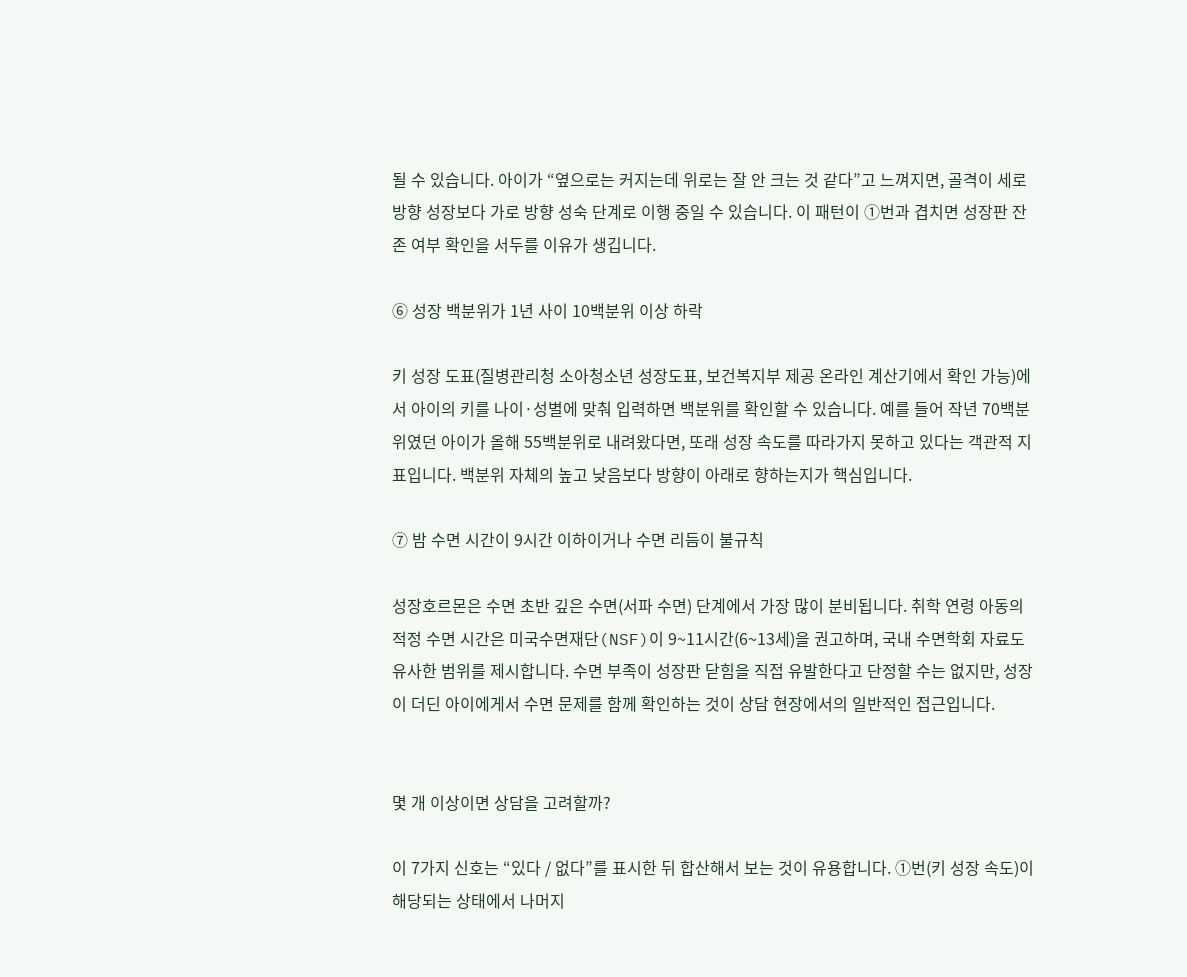될 수 있습니다. 아이가 “옆으로는 커지는데 위로는 잘 안 크는 것 같다”고 느껴지면, 골격이 세로 방향 성장보다 가로 방향 성숙 단계로 이행 중일 수 있습니다. 이 패턴이 ①번과 겹치면 성장판 잔존 여부 확인을 서두를 이유가 생깁니다.

⑥ 성장 백분위가 1년 사이 10백분위 이상 하락

키 성장 도표(질병관리청 소아청소년 성장도표, 보건복지부 제공 온라인 계산기에서 확인 가능)에서 아이의 키를 나이·성별에 맞춰 입력하면 백분위를 확인할 수 있습니다. 예를 들어 작년 70백분위였던 아이가 올해 55백분위로 내려왔다면, 또래 성장 속도를 따라가지 못하고 있다는 객관적 지표입니다. 백분위 자체의 높고 낮음보다 방향이 아래로 향하는지가 핵심입니다.

⑦ 밤 수면 시간이 9시간 이하이거나 수면 리듬이 불규칙

성장호르몬은 수면 초반 깊은 수면(서파 수면) 단계에서 가장 많이 분비됩니다. 취학 연령 아동의 적정 수면 시간은 미국수면재단(NSF)이 9~11시간(6~13세)을 권고하며, 국내 수면학회 자료도 유사한 범위를 제시합니다. 수면 부족이 성장판 닫힘을 직접 유발한다고 단정할 수는 없지만, 성장이 더딘 아이에게서 수면 문제를 함께 확인하는 것이 상담 현장에서의 일반적인 접근입니다.


몇 개 이상이면 상담을 고려할까?

이 7가지 신호는 “있다 / 없다”를 표시한 뒤 합산해서 보는 것이 유용합니다. ①번(키 성장 속도)이 해당되는 상태에서 나머지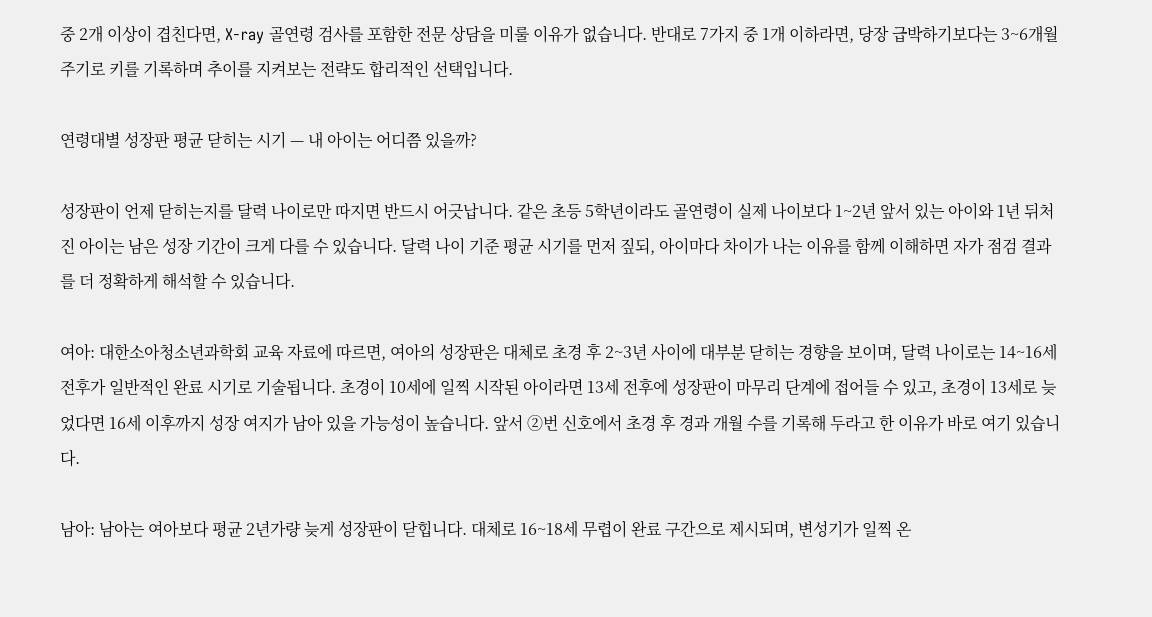중 2개 이상이 겹친다면, X-ray 골연령 검사를 포함한 전문 상담을 미룰 이유가 없습니다. 반대로 7가지 중 1개 이하라면, 당장 급박하기보다는 3~6개월 주기로 키를 기록하며 추이를 지켜보는 전략도 합리적인 선택입니다.

연령대별 성장판 평균 닫히는 시기 — 내 아이는 어디쯤 있을까?

성장판이 언제 닫히는지를 달력 나이로만 따지면 반드시 어긋납니다. 같은 초등 5학년이라도 골연령이 실제 나이보다 1~2년 앞서 있는 아이와 1년 뒤처진 아이는 남은 성장 기간이 크게 다를 수 있습니다. 달력 나이 기준 평균 시기를 먼저 짚되, 아이마다 차이가 나는 이유를 함께 이해하면 자가 점검 결과를 더 정확하게 해석할 수 있습니다.

여아: 대한소아청소년과학회 교육 자료에 따르면, 여아의 성장판은 대체로 초경 후 2~3년 사이에 대부분 닫히는 경향을 보이며, 달력 나이로는 14~16세 전후가 일반적인 완료 시기로 기술됩니다. 초경이 10세에 일찍 시작된 아이라면 13세 전후에 성장판이 마무리 단계에 접어들 수 있고, 초경이 13세로 늦었다면 16세 이후까지 성장 여지가 남아 있을 가능성이 높습니다. 앞서 ②번 신호에서 초경 후 경과 개월 수를 기록해 두라고 한 이유가 바로 여기 있습니다.

남아: 남아는 여아보다 평균 2년가량 늦게 성장판이 닫힙니다. 대체로 16~18세 무렵이 완료 구간으로 제시되며, 변성기가 일찍 온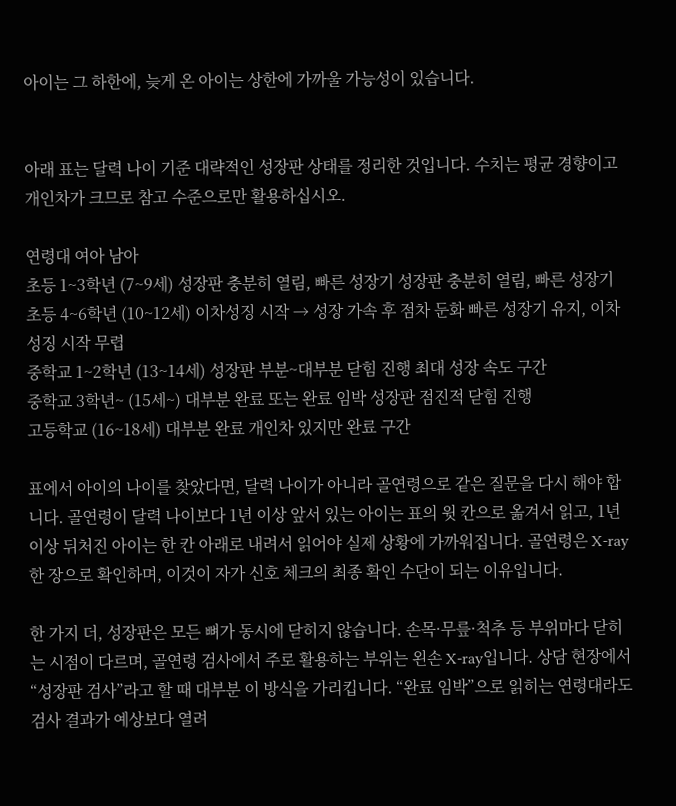아이는 그 하한에, 늦게 온 아이는 상한에 가까울 가능성이 있습니다.


아래 표는 달력 나이 기준 대략적인 성장판 상태를 정리한 것입니다. 수치는 평균 경향이고 개인차가 크므로 참고 수준으로만 활용하십시오.

연령대 여아 남아
초등 1~3학년 (7~9세) 성장판 충분히 열림, 빠른 성장기 성장판 충분히 열림, 빠른 성장기
초등 4~6학년 (10~12세) 이차성징 시작 → 성장 가속 후 점차 둔화 빠른 성장기 유지, 이차성징 시작 무렵
중학교 1~2학년 (13~14세) 성장판 부분~대부분 닫힘 진행 최대 성장 속도 구간
중학교 3학년~ (15세~) 대부분 완료 또는 완료 임박 성장판 점진적 닫힘 진행
고등학교 (16~18세) 대부분 완료 개인차 있지만 완료 구간

표에서 아이의 나이를 찾았다면, 달력 나이가 아니라 골연령으로 같은 질문을 다시 해야 합니다. 골연령이 달력 나이보다 1년 이상 앞서 있는 아이는 표의 윗 칸으로 옮겨서 읽고, 1년 이상 뒤처진 아이는 한 칸 아래로 내려서 읽어야 실제 상황에 가까워집니다. 골연령은 X-ray 한 장으로 확인하며, 이것이 자가 신호 체크의 최종 확인 수단이 되는 이유입니다.

한 가지 더, 성장판은 모든 뼈가 동시에 닫히지 않습니다. 손목·무릎·척추 등 부위마다 닫히는 시점이 다르며, 골연령 검사에서 주로 활용하는 부위는 왼손 X-ray입니다. 상담 현장에서 “성장판 검사”라고 할 때 대부분 이 방식을 가리킵니다. “완료 임박”으로 읽히는 연령대라도 검사 결과가 예상보다 열려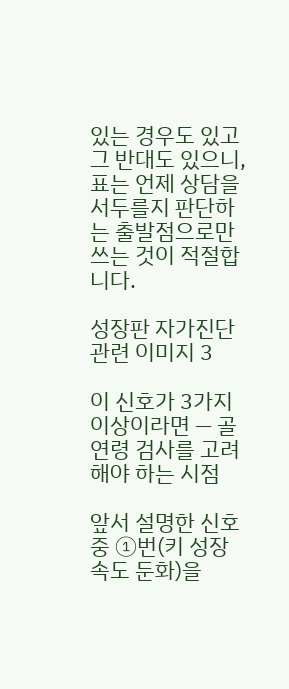있는 경우도 있고 그 반대도 있으니, 표는 언제 상담을 서두를지 판단하는 출발점으로만 쓰는 것이 적절합니다.

성장판 자가진단 관련 이미지 3

이 신호가 3가지 이상이라면 — 골연령 검사를 고려해야 하는 시점

앞서 설명한 신호 중 ①번(키 성장 속도 둔화)을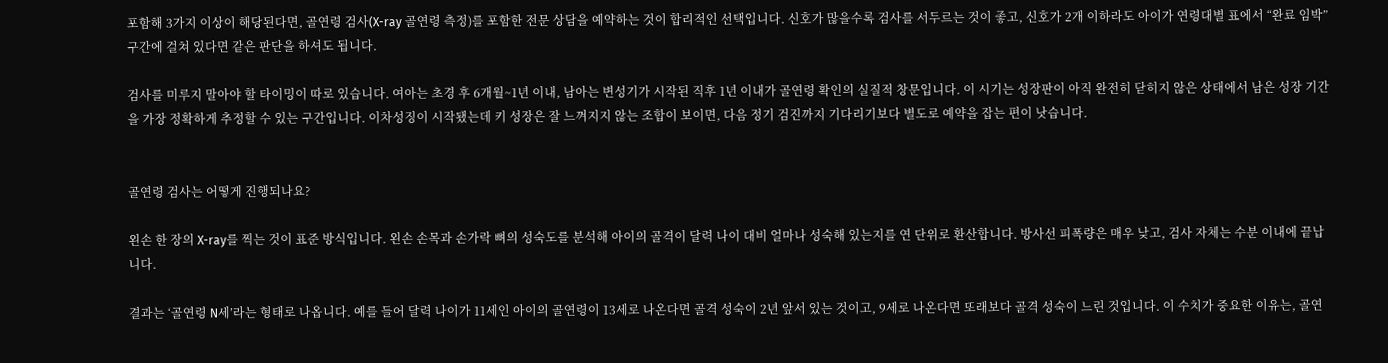포함해 3가지 이상이 해당된다면, 골연령 검사(X-ray 골연령 측정)를 포함한 전문 상담을 예약하는 것이 합리적인 선택입니다. 신호가 많을수록 검사를 서두르는 것이 좋고, 신호가 2개 이하라도 아이가 연령대별 표에서 “완료 임박” 구간에 걸쳐 있다면 같은 판단을 하셔도 됩니다.

검사를 미루지 말아야 할 타이밍이 따로 있습니다. 여아는 초경 후 6개월~1년 이내, 남아는 변성기가 시작된 직후 1년 이내가 골연령 확인의 실질적 창문입니다. 이 시기는 성장판이 아직 완전히 닫히지 않은 상태에서 남은 성장 기간을 가장 정확하게 추정할 수 있는 구간입니다. 이차성징이 시작됐는데 키 성장은 잘 느껴지지 않는 조합이 보이면, 다음 정기 검진까지 기다리기보다 별도로 예약을 잡는 편이 낫습니다.


골연령 검사는 어떻게 진행되나요?

왼손 한 장의 X-ray를 찍는 것이 표준 방식입니다. 왼손 손목과 손가락 뼈의 성숙도를 분석해 아이의 골격이 달력 나이 대비 얼마나 성숙해 있는지를 연 단위로 환산합니다. 방사선 피폭량은 매우 낮고, 검사 자체는 수분 이내에 끝납니다.

결과는 ‘골연령 N세’라는 형태로 나옵니다. 예를 들어 달력 나이가 11세인 아이의 골연령이 13세로 나온다면 골격 성숙이 2년 앞서 있는 것이고, 9세로 나온다면 또래보다 골격 성숙이 느린 것입니다. 이 수치가 중요한 이유는, 골연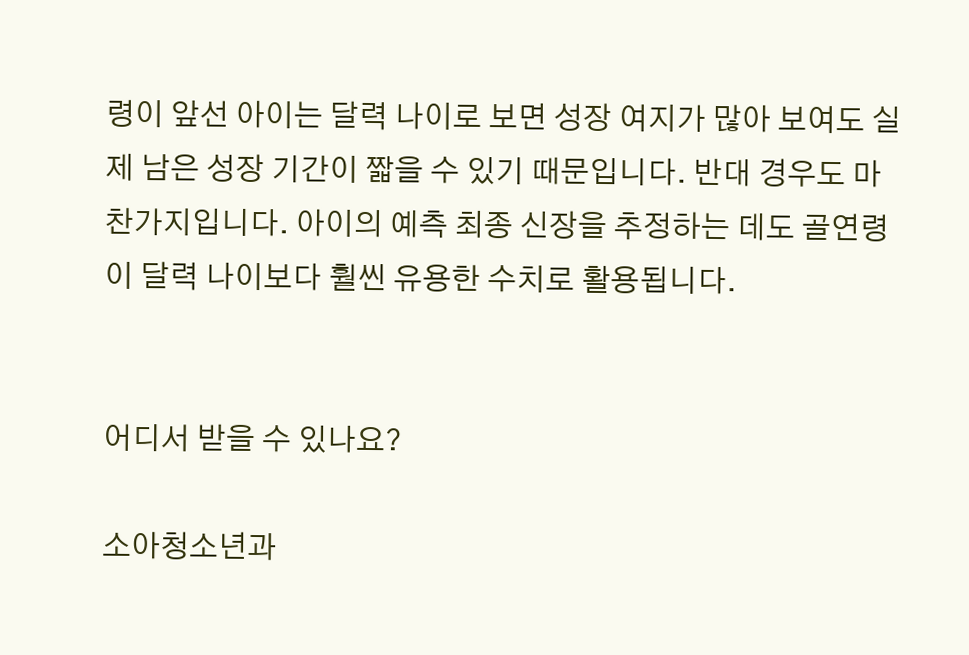령이 앞선 아이는 달력 나이로 보면 성장 여지가 많아 보여도 실제 남은 성장 기간이 짧을 수 있기 때문입니다. 반대 경우도 마찬가지입니다. 아이의 예측 최종 신장을 추정하는 데도 골연령이 달력 나이보다 훨씬 유용한 수치로 활용됩니다.


어디서 받을 수 있나요?

소아청소년과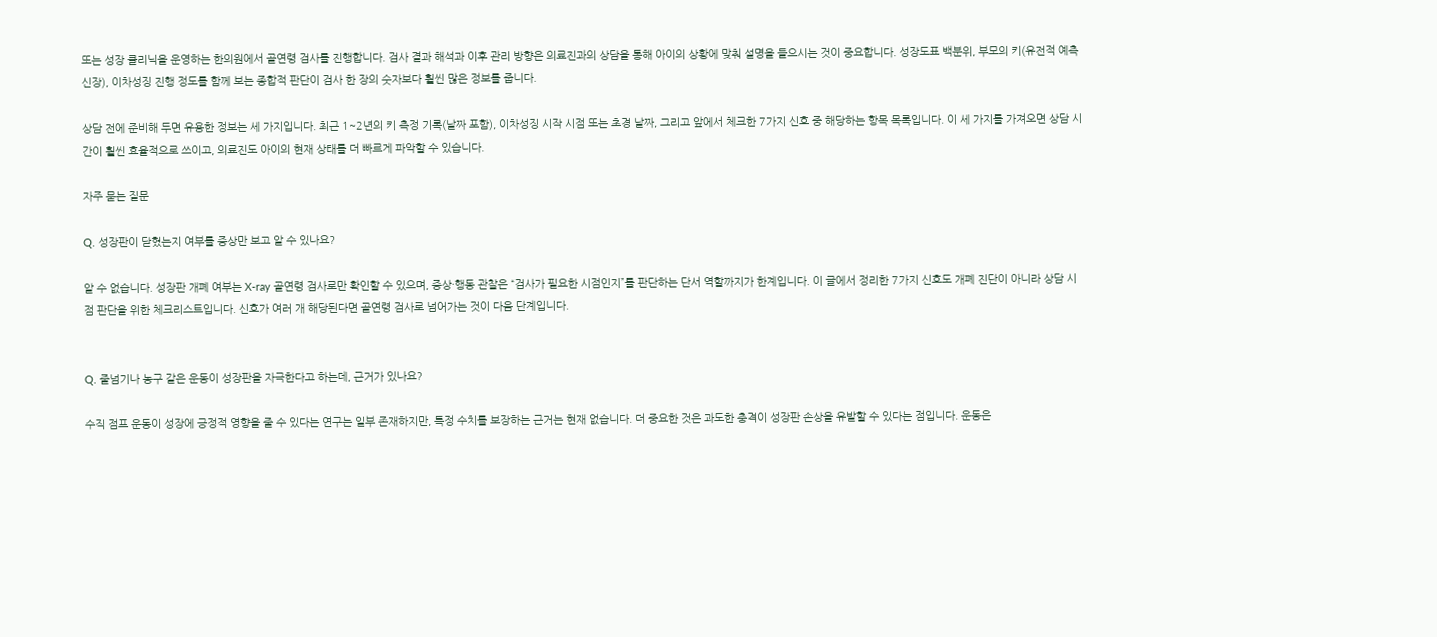또는 성장 클리닉을 운영하는 한의원에서 골연령 검사를 진행합니다. 검사 결과 해석과 이후 관리 방향은 의료진과의 상담을 통해 아이의 상황에 맞춰 설명을 들으시는 것이 중요합니다. 성장도표 백분위, 부모의 키(유전적 예측 신장), 이차성징 진행 정도를 함께 보는 종합적 판단이 검사 한 장의 숫자보다 훨씬 많은 정보를 줍니다.

상담 전에 준비해 두면 유용한 정보는 세 가지입니다. 최근 1~2년의 키 측정 기록(날짜 포함), 이차성징 시작 시점 또는 초경 날짜, 그리고 앞에서 체크한 7가지 신호 중 해당하는 항목 목록입니다. 이 세 가지를 가져오면 상담 시간이 훨씬 효율적으로 쓰이고, 의료진도 아이의 현재 상태를 더 빠르게 파악할 수 있습니다.

자주 묻는 질문

Q. 성장판이 닫혔는지 여부를 증상만 보고 알 수 있나요?

알 수 없습니다. 성장판 개폐 여부는 X-ray 골연령 검사로만 확인할 수 있으며, 증상·행동 관찰은 “검사가 필요한 시점인지”를 판단하는 단서 역할까지가 한계입니다. 이 글에서 정리한 7가지 신호도 개폐 진단이 아니라 상담 시점 판단을 위한 체크리스트입니다. 신호가 여러 개 해당된다면 골연령 검사로 넘어가는 것이 다음 단계입니다.


Q. 줄넘기나 농구 같은 운동이 성장판을 자극한다고 하는데, 근거가 있나요?

수직 점프 운동이 성장에 긍정적 영향을 줄 수 있다는 연구는 일부 존재하지만, 특정 수치를 보장하는 근거는 현재 없습니다. 더 중요한 것은 과도한 충격이 성장판 손상을 유발할 수 있다는 점입니다. 운동은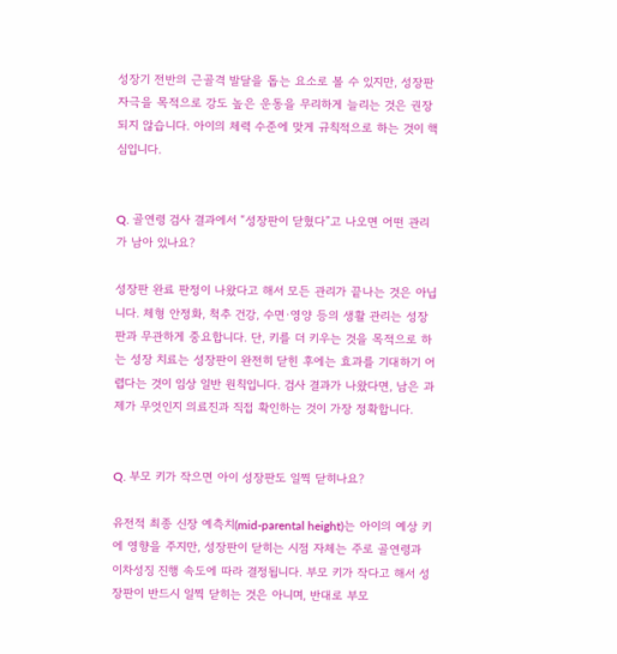성장기 전반의 근골격 발달을 돕는 요소로 볼 수 있지만, 성장판 자극을 목적으로 강도 높은 운동을 무리하게 늘리는 것은 권장되지 않습니다. 아이의 체력 수준에 맞게 규칙적으로 하는 것이 핵심입니다.


Q. 골연령 검사 결과에서 “성장판이 닫혔다”고 나오면 어떤 관리가 남아 있나요?

성장판 완료 판정이 나왔다고 해서 모든 관리가 끝나는 것은 아닙니다. 체형 안정화, 척추 건강, 수면·영양 등의 생활 관리는 성장판과 무관하게 중요합니다. 단, 키를 더 키우는 것을 목적으로 하는 성장 치료는 성장판이 완전히 닫힌 후에는 효과를 기대하기 어렵다는 것이 임상 일반 원칙입니다. 검사 결과가 나왔다면, 남은 과제가 무엇인지 의료진과 직접 확인하는 것이 가장 정확합니다.


Q. 부모 키가 작으면 아이 성장판도 일찍 닫히나요?

유전적 최종 신장 예측치(mid-parental height)는 아이의 예상 키에 영향을 주지만, 성장판이 닫히는 시점 자체는 주로 골연령과 이차성징 진행 속도에 따라 결정됩니다. 부모 키가 작다고 해서 성장판이 반드시 일찍 닫히는 것은 아니며, 반대로 부모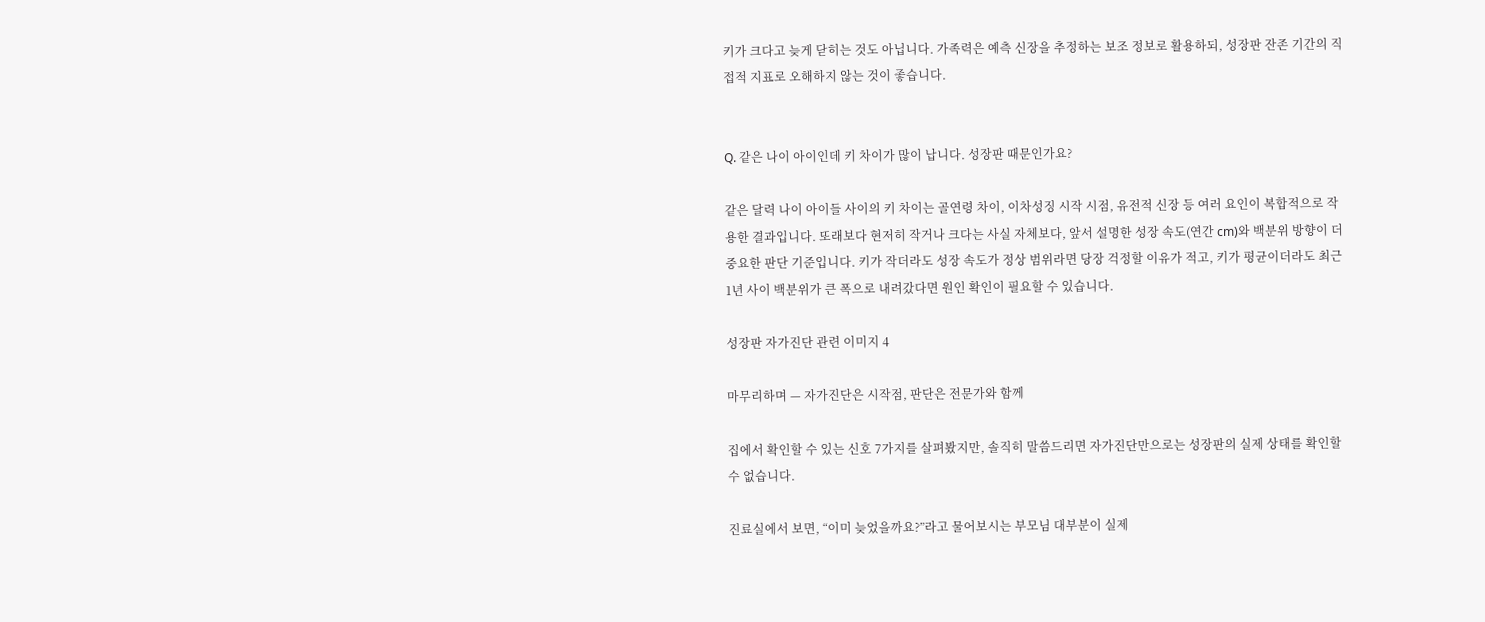키가 크다고 늦게 닫히는 것도 아닙니다. 가족력은 예측 신장을 추정하는 보조 정보로 활용하되, 성장판 잔존 기간의 직접적 지표로 오해하지 않는 것이 좋습니다.


Q. 같은 나이 아이인데 키 차이가 많이 납니다. 성장판 때문인가요?

같은 달력 나이 아이들 사이의 키 차이는 골연령 차이, 이차성징 시작 시점, 유전적 신장 등 여러 요인이 복합적으로 작용한 결과입니다. 또래보다 현저히 작거나 크다는 사실 자체보다, 앞서 설명한 성장 속도(연간 cm)와 백분위 방향이 더 중요한 판단 기준입니다. 키가 작더라도 성장 속도가 정상 범위라면 당장 걱정할 이유가 적고, 키가 평균이더라도 최근 1년 사이 백분위가 큰 폭으로 내려갔다면 원인 확인이 필요할 수 있습니다.

성장판 자가진단 관련 이미지 4

마무리하며 — 자가진단은 시작점, 판단은 전문가와 함께

집에서 확인할 수 있는 신호 7가지를 살펴봤지만, 솔직히 말씀드리면 자가진단만으로는 성장판의 실제 상태를 확인할 수 없습니다.

진료실에서 보면, “이미 늦었을까요?”라고 물어보시는 부모님 대부분이 실제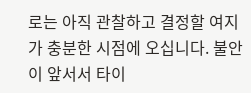로는 아직 관찰하고 결정할 여지가 충분한 시점에 오십니다. 불안이 앞서서 타이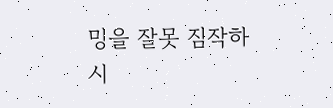밍을 잘못 짐작하시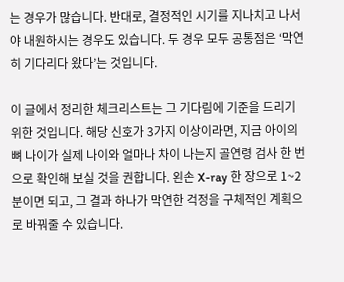는 경우가 많습니다. 반대로, 결정적인 시기를 지나치고 나서야 내원하시는 경우도 있습니다. 두 경우 모두 공통점은 ‘막연히 기다리다 왔다’는 것입니다.

이 글에서 정리한 체크리스트는 그 기다림에 기준을 드리기 위한 것입니다. 해당 신호가 3가지 이상이라면, 지금 아이의 뼈 나이가 실제 나이와 얼마나 차이 나는지 골연령 검사 한 번으로 확인해 보실 것을 권합니다. 왼손 X-ray 한 장으로 1~2분이면 되고, 그 결과 하나가 막연한 걱정을 구체적인 계획으로 바꿔줄 수 있습니다.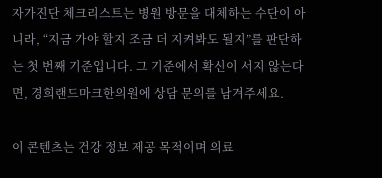자가진단 체크리스트는 병원 방문을 대체하는 수단이 아니라, “지금 가야 할지 조금 더 지켜봐도 될지”를 판단하는 첫 번째 기준입니다. 그 기준에서 확신이 서지 않는다면, 경희랜드마크한의원에 상담 문의를 남겨주세요.

이 콘텐츠는 건강 정보 제공 목적이며 의료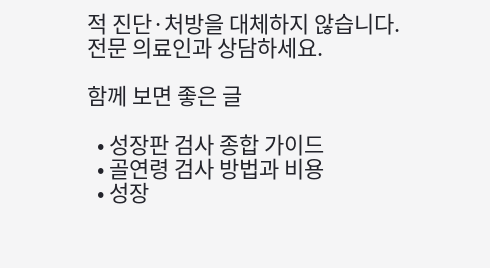적 진단·처방을 대체하지 않습니다. 전문 의료인과 상담하세요.

함께 보면 좋은 글

  • 성장판 검사 종합 가이드
  • 골연령 검사 방법과 비용
  • 성장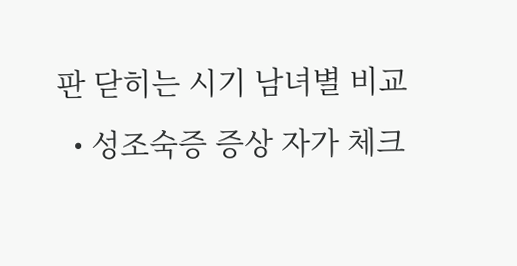판 닫히는 시기 남녀별 비교
  • 성조숙증 증상 자가 체크